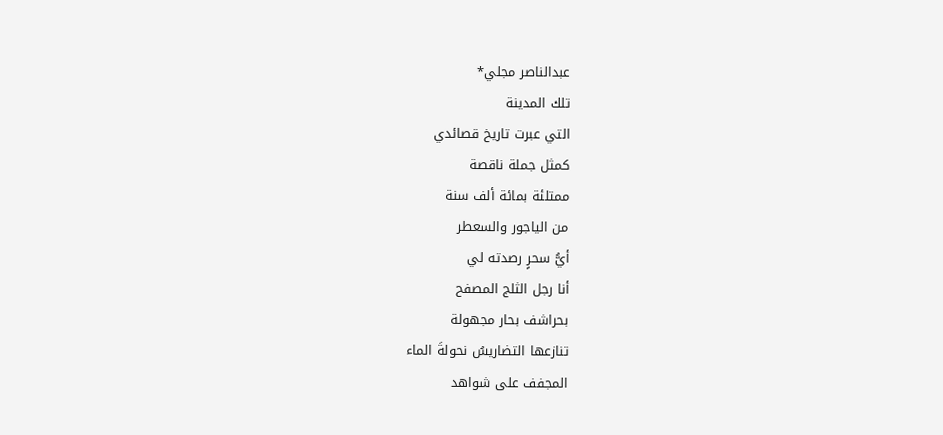عبدالناصر مجلي*
تلك المدينة
التي عبرت تاريخ قصائدي
كمثل جملة ناقصة
ممتلئة بمائة ألف سنة
من الياجور والسعطر
أيُّ سحرٍ رصدته لي
أنا رجل الثلج المصفح
بحراشف بحار مجهولة
تنازعها التضاريسُ نحولةَ الماء
المجفف على شواهد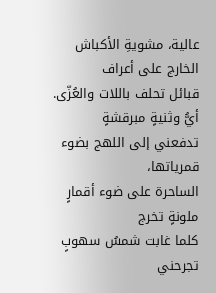عالية، مشويةِ الأكباش
الخارج على أعراف
قبائل تحلف باللات والعُزّى.
أيُّ وثنيةٍ مبرقشةٍ
تدفعني إلى اللهج بضوء قمرياتها،
الساحرة على ضوء أقمارٍ ملونةٍ تخرج
كلما غابت شمسُ سهوبٍ تجرحني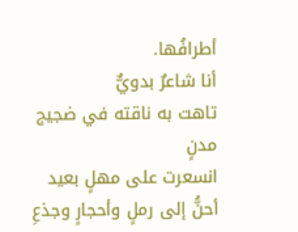أطرافُها.
أنا شاعرٌ بدويٌّ
تاهت به ناقته في ضجيج مدنٍ
انسعرت على مهلٍ بعيد
أحنُّ إلى رملٍ وأحجارٍ وجذعِ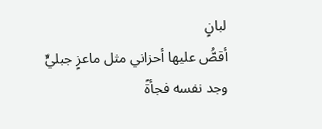لبانٍ
أقصُّ عليها أحزاني مثل ماعزٍ جبليٍّ
وجد نفسه فجأةً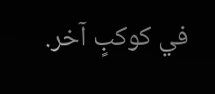في كوكبٍ آخر.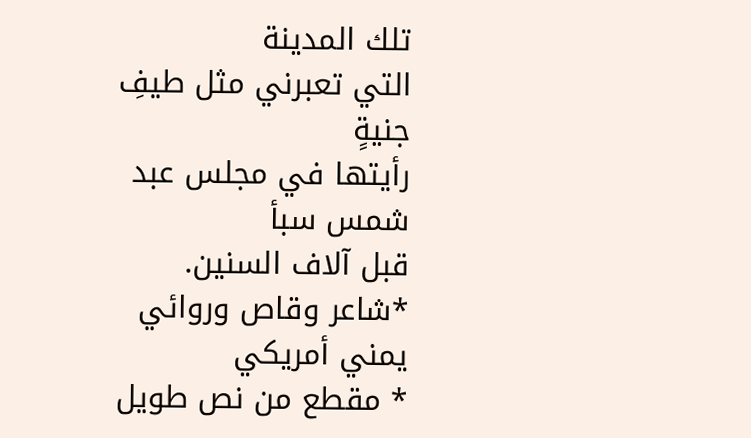تلك المدينة
التي تعبرني مثل طيفِ جنيةٍ
رأيتها في مجلس عبد شمس سبأ
قبل آلاف السنين.
*شاعر وقاص وروائي يمني أمريكي
* مقطع من نص طويل